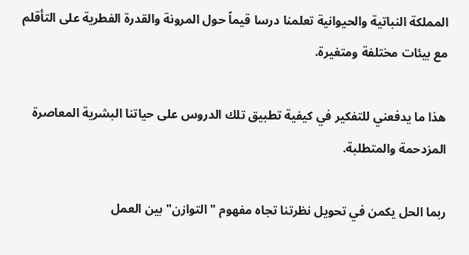المملكة النباتية والحيوانية تعلمنا درسا قيماً حول المرونة والقدرة الفطرية على التأقلم مع بيئات مختلفة ومتغيرة.

هذا ما يدفعني للتفكير في كيفية تطبيق تلك الدروس على حياتنا البشرية المعاصرة المزدحمة والمتطلبة.

ربما الحل يكمن في تحويل نظرتنا تجاه مفهوم "التوازن" بين العمل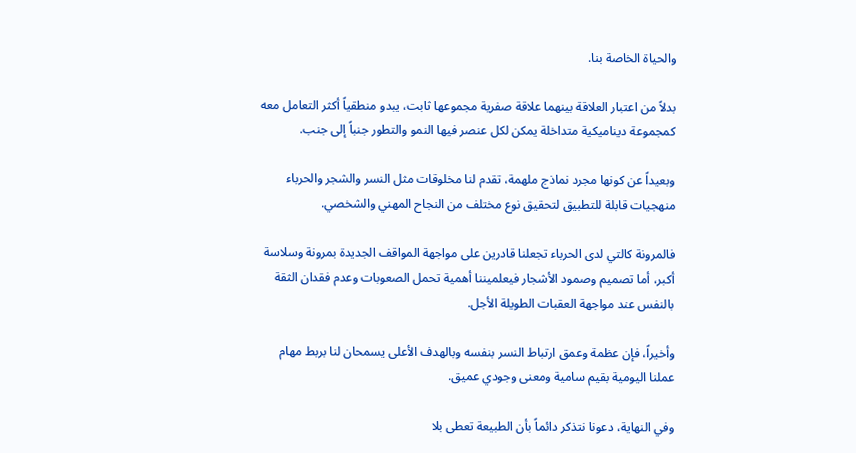والحياة الخاصة بنا.

بدلاً من اعتبار العلاقة بينهما علاقة صفرية مجموعها ثابت، يبدو منطقياً أكثر التعامل معه كمجموعة ديناميكية متداخلة يمكن لكل عنصر فيها النمو والتطور جنباً إلى جنب.

وبعيداً عن كونها مجرد نماذج ملهمة، تقدم لنا مخلوقات مثل النسر والشجر والحرباء منهجيات قابلة للتطبيق لتحقيق نوع مختلف من النجاح المهني والشخصي.

فالمرونة كالتي لدى الحرباء تجعلنا قادرين على مواجهة المواقف الجديدة بمرونة وسلاسة أكبر، أما تصميم وصمود الأشجار فيعلميننا أهمية تحمل الصعوبات وعدم فقدان الثقة بالنفس عند مواجهة العقبات الطويلة الأجل.

وأخيراً، فإن عظمة وعمق ارتباط النسر بنفسه وبالهدف الأعلى يسمحان لنا بربط مهام عملنا اليومية بقيم سامية ومعنى وجودي عميق.

وفي النهاية، دعونا نتذكر دائماً بأن الطبيعة تعطى بلا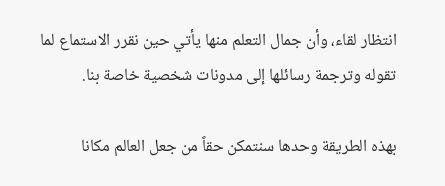انتظار لقاء، وأن جمال التعلم منها يأتي حين نقرر الاستماع لما تقوله وترجمة رسائلها إلى مدونات شخصية خاصة بنا.

بهذه الطريقة وحدها سنتمكن حقاً من جعل العالم مكانا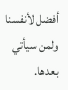أفضل لأنفسنا ولمن سيأتي بعدها.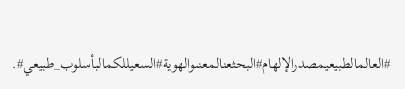#العالمالطبيعيمصدرالإلهام#البحثعنالمعنىوالهوية#السعيللكمالبأسلوب_طبيعي#.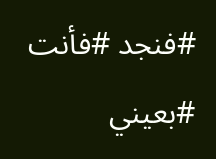#فنجد #فأنت #بعيني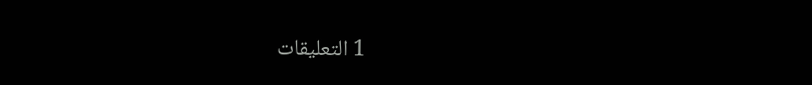1 التعليقات